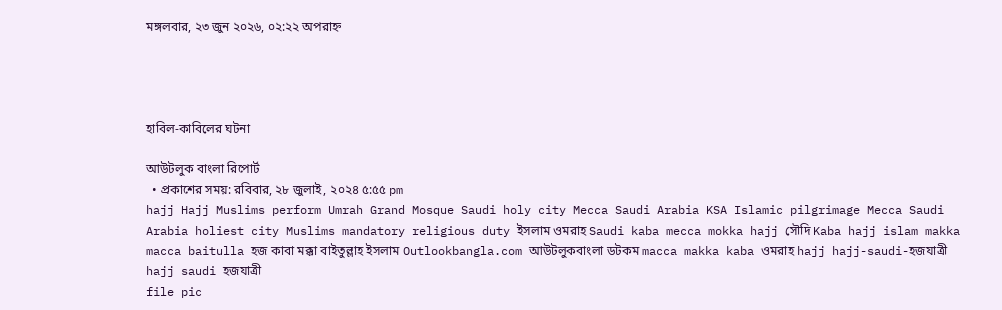মঙ্গলবার, ২৩ জুন ২০২৬, ০২:২২ অপরাহ্ন




হাবিল-কাবিলের ঘটনা

আউটলুক বাংলা রিপোর্ট
  • প্রকাশের সময়: রবিবার, ২৮ জুলাই, ২০২৪ ৫:৫৫ pm
hajj Hajj Muslims perform Umrah Grand Mosque Saudi holy city Mecca Saudi Arabia KSA Islamic pilgrimage Mecca Saudi Arabia holiest city Muslims mandatory religious duty ইসলাম ওমরাহ Saudi kaba mecca mokka hajj সৌদি Kaba hajj islam makka macca baitulla হজ কাবা মক্কা বাইতুল্লাহ ইসলাম Outlookbangla.com আউটলুকবাংলা ডটকম macca makka kaba ওমরাহ hajj hajj-saudi-হজযাত্রী hajj saudi হজযাত্রী
file pic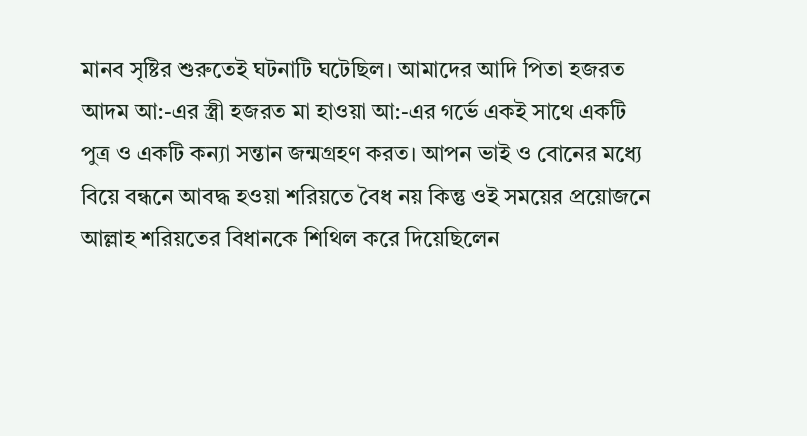মানব সৃষ্টির শুরুতেই ঘটনাটি ঘটেছিল। আমাদের আদি পিতা হজরত আদম আ:-এর স্ত্রী হজরত মা হাওয়া আ:-এর গর্ভে একই সাথে একটি পুত্র ও একটি কন্যা সন্তান জন্মগ্রহণ করত। আপন ভাই ও বোনের মধ্যে বিয়ে বন্ধনে আবদ্ধ হওয়া শরিয়তে বৈধ নয় কিন্তু ওই সময়ের প্রয়োজনে আল্লাহ শরিয়তের বিধানকে শিথিল করে দিয়েছিলেন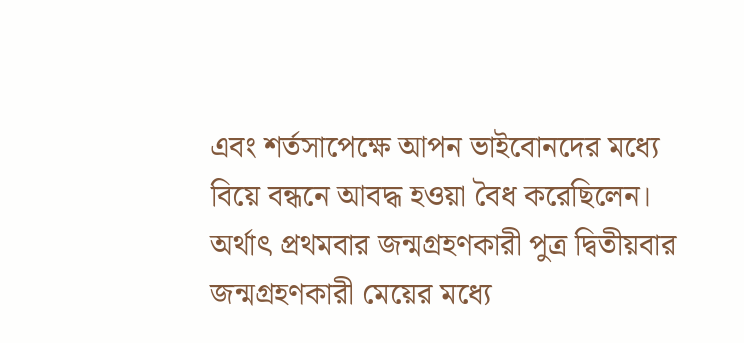এবং শর্তসাপেক্ষে আপন ভাইবোনদের মধ্যে বিয়ে বন্ধনে আবদ্ধ হওয়া বৈধ করেছিলেন। অর্থাৎ প্রথমবার জন্মগ্রহণকারী পুত্র দ্বিতীয়বার জন্মগ্রহণকারী মেয়ের মধ্যে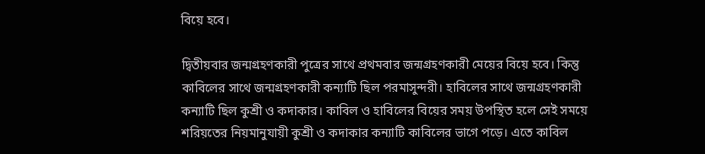বিয়ে হবে।

দ্বিতীয়বার জন্মগ্রহণকারী পুত্রের সাথে প্রথমবার জন্মগ্রহণকারী মেয়ের বিয়ে হবে। কিন্তু কাবিলের সাথে জন্মগ্রহণকারী কন্যাটি ছিল পরমাসুন্দরী। হাবিলের সাথে জন্মগ্রহণকারী কন্যাটি ছিল কুশ্রী ও কদাকার। কাবিল ও হাবিলের বিয়ের সময় উপস্থিত হলে সেই সময়ে শরিয়তের নিয়মানুযায়ী কুশ্রী ও কদাকার কন্যাটি কাবিলের ভাগে পড়ে। এতে কাবিল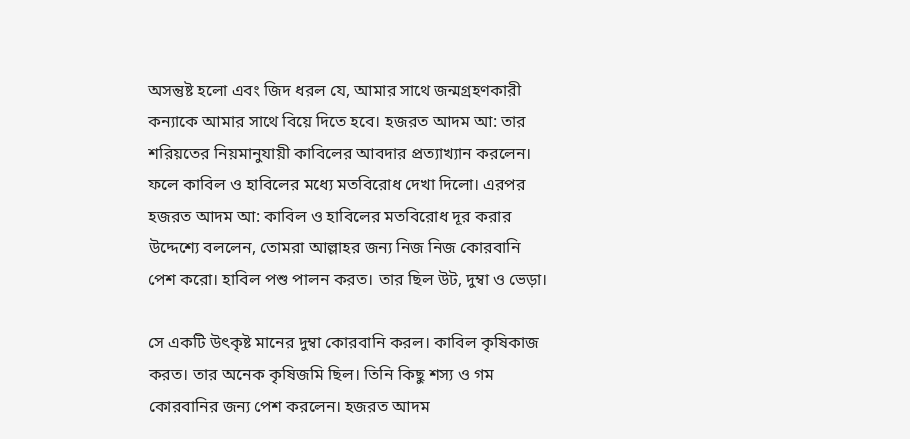অসন্তুষ্ট হলো এবং জিদ ধরল যে, আমার সাথে জন্মগ্রহণকারী কন্যাকে আমার সাথে বিয়ে দিতে হবে। হজরত আদম আ: তার শরিয়তের নিয়মানুযায়ী কাবিলের আবদার প্রত্যাখ্যান করলেন। ফলে কাবিল ও হাবিলের মধ্যে মতবিরোধ দেখা দিলো। এরপর হজরত আদম আ: কাবিল ও হাবিলের মতবিরোধ দূর করার উদ্দেশ্যে বললেন, তোমরা আল্লাহর জন্য নিজ নিজ কোরবানি পেশ করো। হাবিল পশু পালন করত। তার ছিল উট, দুম্বা ও ভেড়া।

সে একটি উৎকৃষ্ট মানের দুম্বা কোরবানি করল। কাবিল কৃষিকাজ করত। তার অনেক কৃষিজমি ছিল। তিনি কিছু শস্য ও গম কোরবানির জন্য পেশ করলেন। হজরত আদম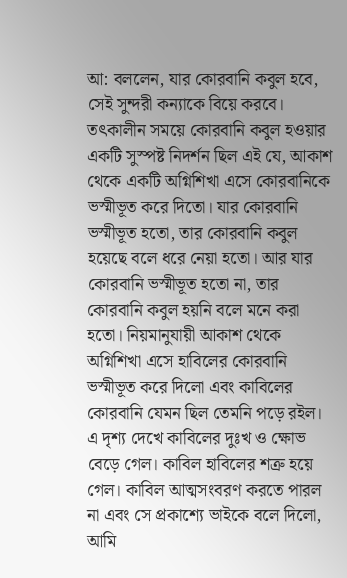আ: বললেন, যার কোরবানি কবুল হবে, সেই সুন্দরী কন্যাকে বিয়ে করবে। তৎকালীন সময়ে কোরবানি কবুল হওয়ার একটি সুস্পষ্ট নিদর্শন ছিল এই যে, আকাশ থেকে একটি অগ্নিশিখা এসে কোরবানিকে ভস্মীভূত করে দিতো। যার কোরবানি ভস্মীভূত হতো, তার কোরবানি কবুল হয়েছে বলে ধরে নেয়া হতো। আর যার কোরবানি ভস্মীভূত হতো না, তার কোরবানি কবুল হয়নি বলে মনে করা হতো। নিয়মানুযায়ী আকাশ থেকে অগ্নিশিখা এসে হাবিলের কোরবানি ভস্মীভূত করে দিলো এবং কাবিলের কোরবানি যেমন ছিল তেমনি পড়ে রইল। এ দৃশ্য দেখে কাবিলের দুঃখ ও ক্ষোভ বেড়ে গেল। কাবিল হাবিলের শত্রু হয়ে গেল। কাবিল আত্মসংবরণ করতে পারল না এবং সে প্রকাশ্যে ভাইকে বলে দিলো, আমি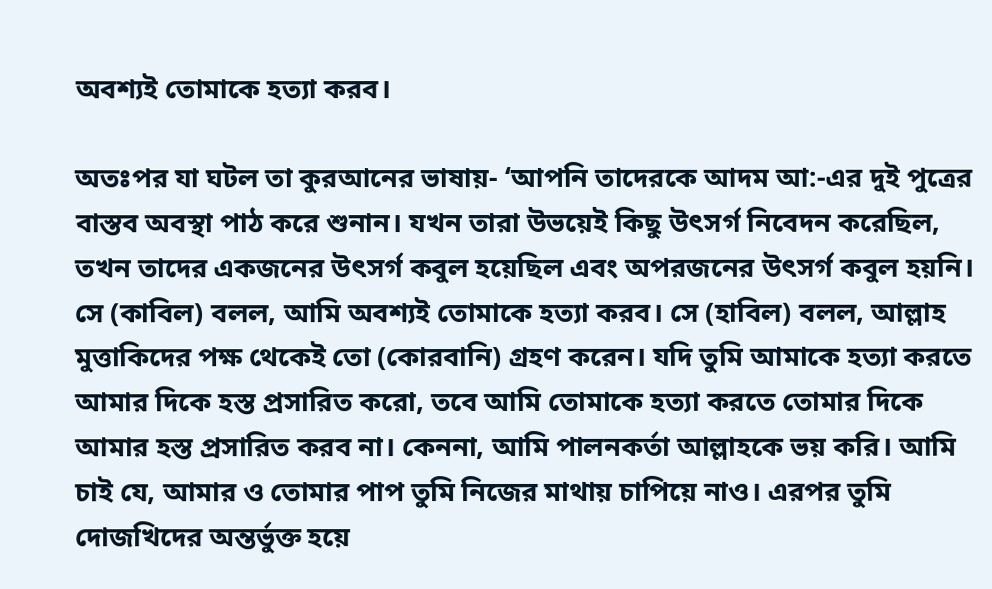অবশ্যই তোমাকে হত্যা করব।

অতঃপর যা ঘটল তা কুরআনের ভাষায়- ‘আপনি তাদেরকে আদম আ:-এর দুই পুত্রের বাস্তব অবস্থা পাঠ করে শুনান। যখন তারা উভয়েই কিছু উৎসর্গ নিবেদন করেছিল, তখন তাদের একজনের উৎসর্গ কবুল হয়েছিল এবং অপরজনের উৎসর্গ কবুল হয়নি। সে (কাবিল) বলল, আমি অবশ্যই তোমাকে হত্যা করব। সে (হাবিল) বলল, আল্লাহ মুত্তাকিদের পক্ষ থেকেই তো (কোরবানি) গ্রহণ করেন। যদি তুমি আমাকে হত্যা করতে আমার দিকে হস্ত প্রসারিত করো, তবে আমি তোমাকে হত্যা করতে তোমার দিকে আমার হস্ত প্রসারিত করব না। কেননা, আমি পালনকর্তা আল্লাহকে ভয় করি। আমি চাই যে, আমার ও তোমার পাপ তুমি নিজের মাথায় চাপিয়ে নাও। এরপর তুমি দোজখিদের অন্তর্ভুক্ত হয়ে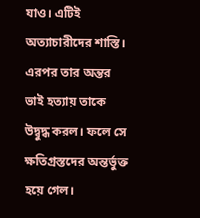যাও। এটিই অত্যাচারীদের শাস্তি। এরপর তার অন্তর ভাই হত্যায় তাকে উদ্বুদ্ধ করল। ফলে সে ক্ষতিগ্রস্তদের অন্তর্ভুক্ত হয়ে গেল।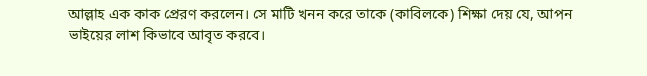আল্লাহ এক কাক প্রেরণ করলেন। সে মাটি খনন করে তাকে (কাবিলকে) শিক্ষা দেয় যে, আপন ভাইয়ের লাশ কিভাবে আবৃত করবে।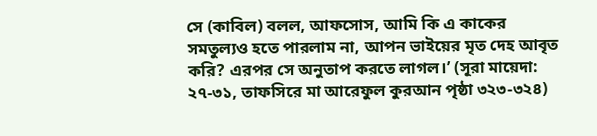সে (কাবিল) বলল, আফসোস, আমি কি এ কাকের সমতুল্যও হতে পারলাম না, আপন ভাইয়ের মৃত দেহ আবৃত করি? এরপর সে অনুতাপ করতে লাগল।’ (সূরা মায়েদা: ২৭-৩১, তাফসিরে মা আরেফুল কুরআন পৃষ্ঠা ৩২৩-৩২৪)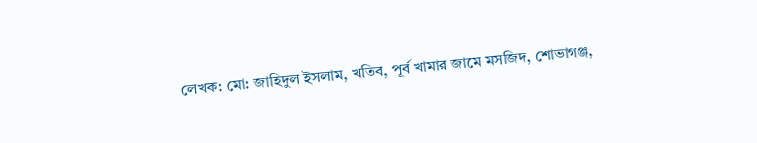লেখক: মো: জাহিদুল ইসলাম, খতিব, পূর্ব খামার জামে মসজিদ, শোভাগঞ্জ,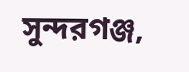সুন্দরগঞ্জ,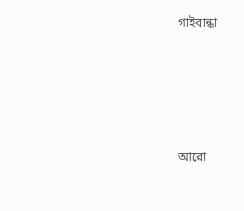গাইবান্ধা




আরো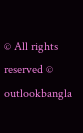© All rights reserved © outlookbangla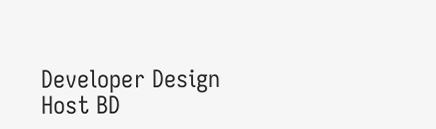Developer Design Host BD